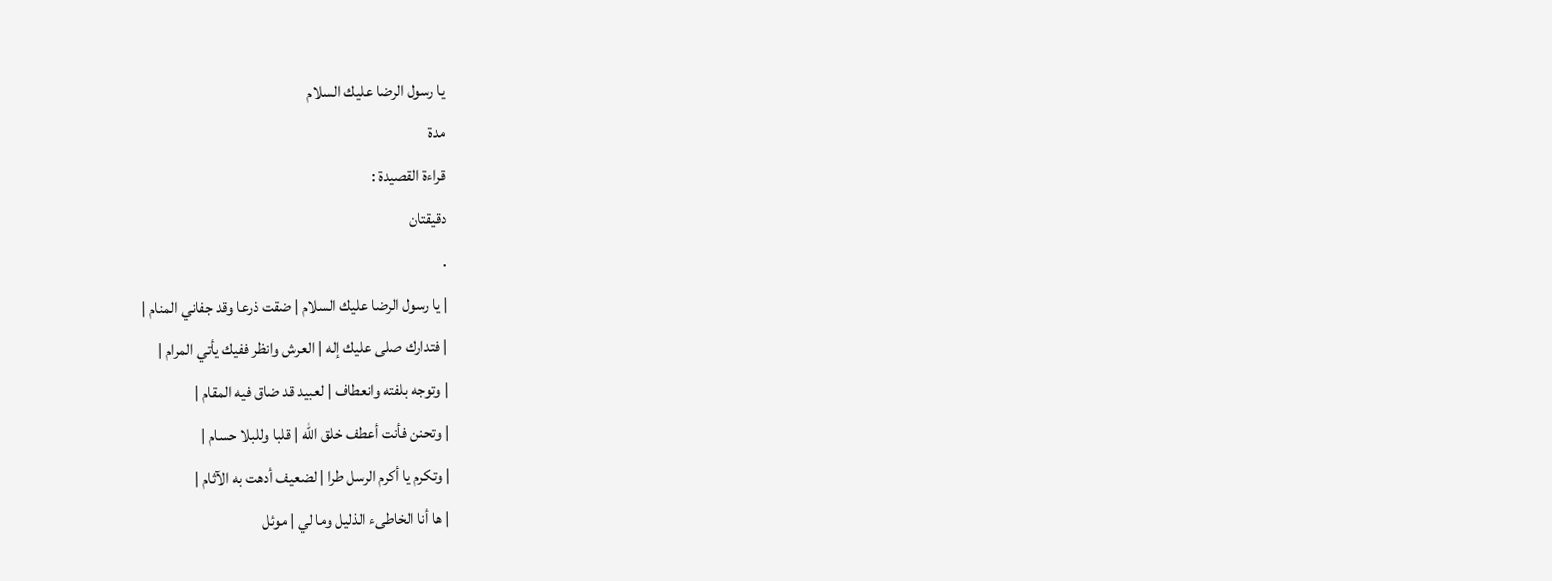يا رسول الرضا عليك السلام
مدة
قراءة القصيدة :
دقيقتان
.
| يا رسول الرضا عليك السلام | ضقت ذرعا وقد جفاني المنام |
| فتدارك صلى عليك إله | العرش وانظر ففيك يأتي المرام |
| وتوجه بلفته وانعطاف | لعبيد قد ضاق فيه المقام |
| وتحنن فأنت أعطف خلق الله | قلبا وللبلا حسام |
| وتكرم يا أكرم الرسل طرا | لضعيف أدهت به الآثام |
| ها أنا الخاطىء الذليل وما لي | موئل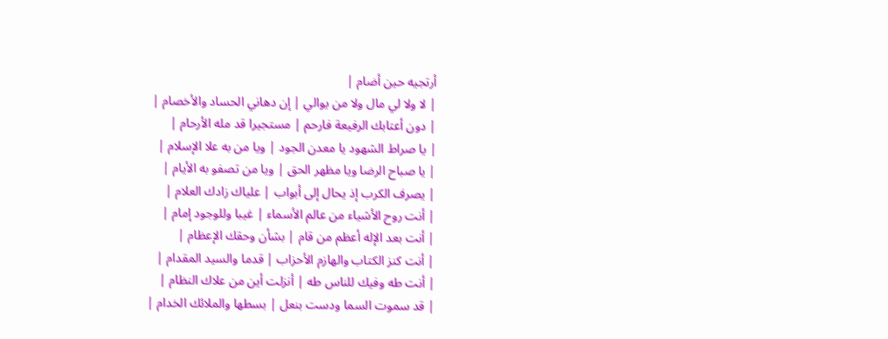أرتجيه حين أضام |
| لا ولا لي مال ولا من يوالي | إن دهاني الحساد والأخصام |
| دون أعتابك الرفيعة فارحم | مستجيرا قد مله الأرحام |
| يا صراط الشهود يا معدن الجود | ويا من به علا الإسلام |
| يا صباح الرضا ويا مظهر الحق | ويا من تصفو به الأيام |
| يصرف الكرب إذ يحال إلى أبواب | علياك زادك العلام |
| أنت روح الأشياء من عالم الأسماء | غيبا وللوجود إمام |
| أنت بعد الإله أعظم من قام | بشأن وحقك الإعظام |
| أنت كنز الكتاب والهازم الأحزاب | قدما والسيد المقدام |
| أنت طه وفيك للناس طه | أنزلت أين من علاك النظام |
| قد سموت السما ودست بنعل | بسطها والملائك الخدام |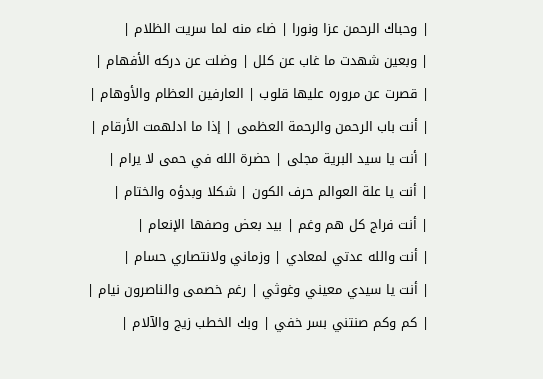| وحباك الرحمن عزا ونورا | ضاء منه لما سريت الظلام |
| وبعين شهدت ما غاب عن كلل | وضلت عن دركه الأفهام |
| قصرت عن مروره عليها قلوب | العارفين العظام والأوهام |
| أنت باب الرحمن والرحمة العظمى | إذا ما ادلهمت الأرقام |
| أنت يا سيد البرية مجلى | حضرة الله في حمى لا يرام |
| أنت يا علة العوالم حرف الكون | شكلا وبدؤه والختام |
| أنت فراج كل هم وغم | بيد بعض وصفها الإنعام |
| أنت والله عدتي لمعادي | وزماني ولانتصاري حسام |
| أنت يا سيدي معيني وغوثي | رغم خصمى والناصرون نيام |
| كم وكم صنتني بسر خفي | وبك الخطب زيج والآلام |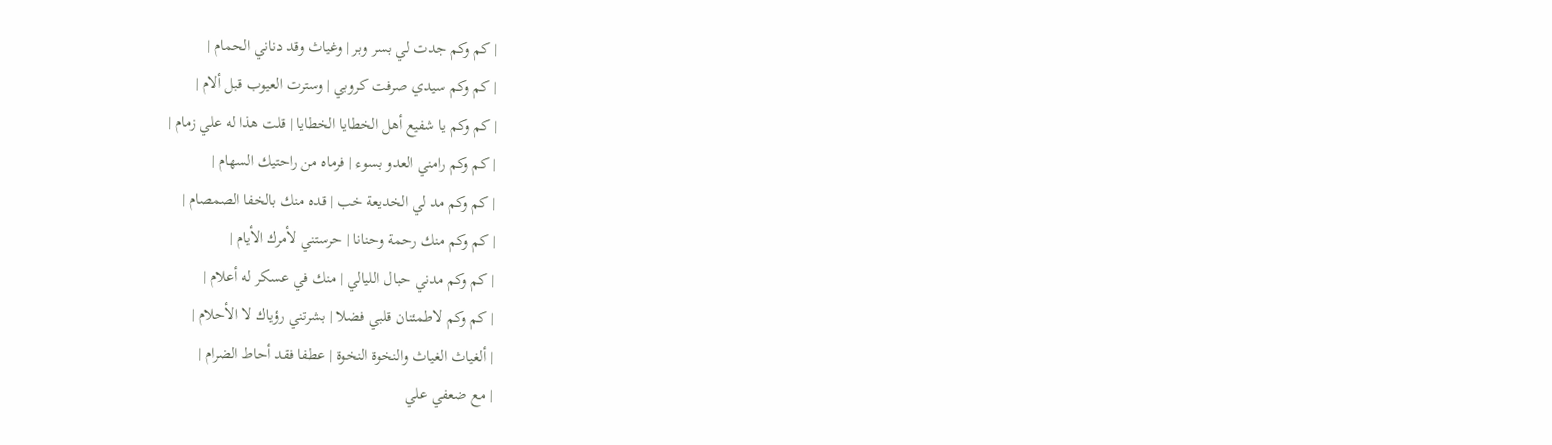| كم وكم جدت لي بسر وبر | وغياث وقد دناني الحمام |
| كم وكم سيدي صرفت كروبي | وسترت العيوب قبل ألام |
| كم وكم يا شفيع أهل الخطايا الخطايا | قلت هذا له علي زمام |
| كم وكم رامني العدو بسوء | فرماه من راحتيك السهام |
| كم وكم مد لي الخديعة خب | قده منك بالخفا الصمصام |
| كم وكم منك رحمة وحنانا | حرستني لأمرك الأيام |
| كم وكم مدني حبال الليالي | منك في عسكر له أعلام |
| كم وكم لاطمئنان قلبي فضلا | بشرتني رؤياك لا الأحلام |
| ألغياث الغياث والنخوة النخوة | عطفا فقد أحاط الضرام |
| مع ضعفي علي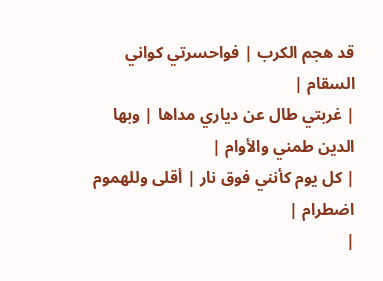قد هجم الكرب | فواحسرتي كواني السقام |
| غربتي طال عن دياري مداها | وبها الدين طمني والأوام |
| كل يوم كأنني فوق نار | أقلى وللهموم اضطرام |
|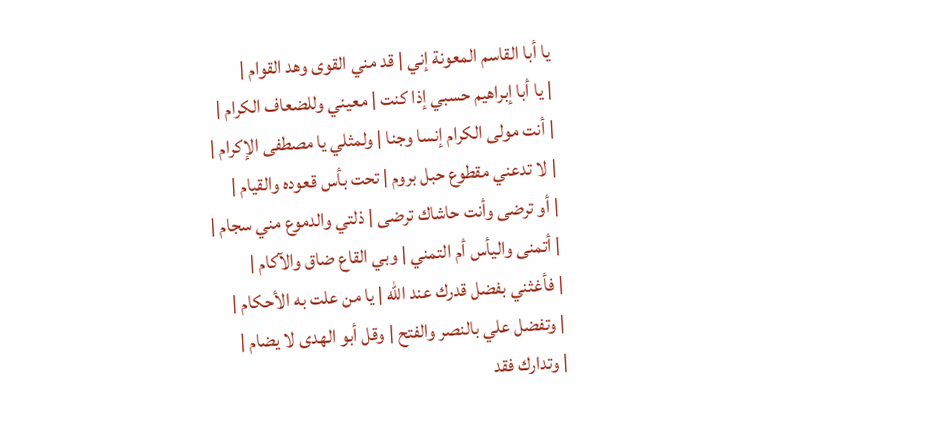يا أبا القاسم المعونة إني | قد مني القوى وهد القوام |
| يا أبا إبراهيم حسبي إذا كنت | معيني وللضعاف الكرام |
| أنت مولى الكرام إنسا وجنا | ولمثلي يا مصطفى الإكرام |
| لا تدعني مقطوع حبل بروم | تحت بأس قعوده والقيام |
| أو ترضى وأنت حاشاك ترضى | ذلتي والدموع مني سجام |
| أتمنى واليأس أم التمني | وبي القاع ضاق والآكام |
| فأغثني بفضل قدرك عند الله | يا من علت به الأحكام |
| وتفضل علي بالنصر والفتح | وقل أبو الهدى لا يضام |
| وتدارك فقد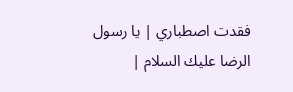فقدت اصطباري | يا رسول الرضا عليك السلام |